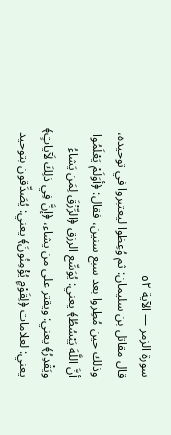سورة الزمر — الآية ٥٢
قال مقاتل بن سليمان: ثم وُعِظوا ليعتبروا في توحيده، وذلك حين مُطِروا بعد سبع سنين، فقال: ﴿أوَلَمْ يَعْلَمُوا أنَّ اللَّهَ يَبْسُطُ﴾ يعني: يُوَسِّع الرزق ﴿الرِّزْقَ لِمَن يَشاءُ ويَقْدِرُ﴾ يعني: ويقتر على من يشاء، ﴿إنَّ فِي ذلِكَ لَآياتٍ﴾ يعني: لعلامات ﴿لِقَوْمٍ يُؤْمِنُونَ﴾ يعني: يُصَدِّقون بتوحيد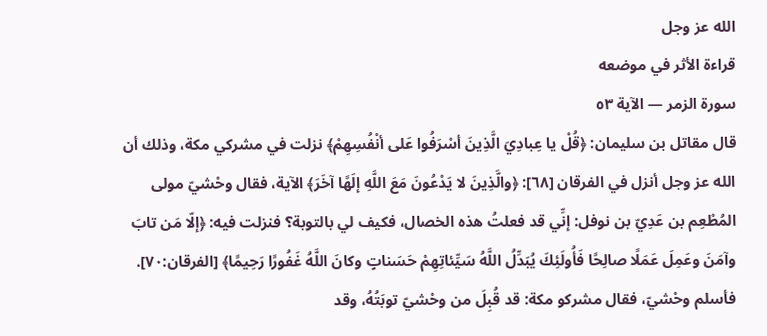الله عز وجل
قراءة الأثر في موضعه
سورة الزمر — الآية ٥٣
قال مقاتل بن سليمان: ﴿قُلْ يا عِبادِيَ الَّذِينَ أسْرَفُوا عَلى أنْفُسِهِمْ﴾ نزلت في مشركي مكة، وذلك أن الله عز وجل أنزل في الفرقان [٦٨]: ﴿والَّذِينَ لا يَدْعُونَ مَعَ اللَّهِ إلَهًا آخَرَ﴾ الآية، فقال وحْشيّ مولى المُطْعِم بن عَدِيّ بن نوفل: إنِّي قد فعلتُ هذه الخصال، فكيف لي بالتوبة؟ فنزلت فيه: ﴿إلّا مَن تابَ وآمَنَ وعَمِلَ عَمَلًا صالِحًا فَأُولَئِكَ يُبَدِّلُ اللَّهُ سَيِّئاتِهِمْ حَسَناتٍ وكانَ اللَّهُ غَفُورًا رَحِيمًا﴾ [الفرقان:٧٠]. فأسلم وحْشيّ، فقال مشركو مكة: قد قُبِلَ من وحْشيّ توبَتُهُ، وقد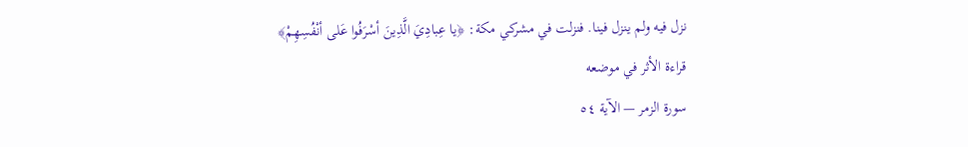نزل فيه ولم ينزل فينا. فنزلت في مشركي مكة: ﴿يا عِبادِيَ الَّذِينَ أسْرَفُوا عَلى أنْفُسِهِمْ﴾
قراءة الأثر في موضعه
سورة الزمر — الآية ٥٤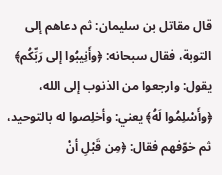قال مقاتل بن سليمان: ثم دعاهم إلى التوبة، فقال سبحانه: ﴿وأَنِيبُوا إلى رَبِّكُم﴾ يقول: وارجعوا من الذنوب إلى الله، ﴿وأَسْلِمُوا لَهُ﴾ يعني: وأخلِصوا له بالتوحيد، ثم خوّفهم فقال: ﴿مِن قَبْلِ أنْ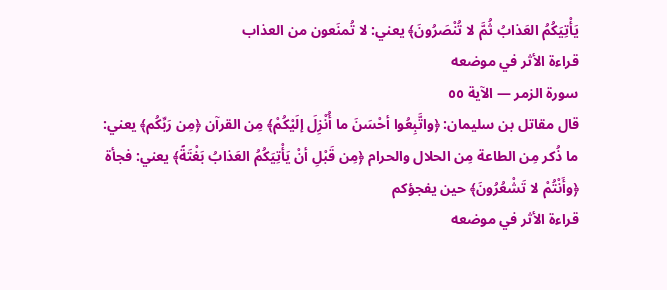يَأْتِيَكُمُ العَذابُ ثُمَّ لا تُنْصَرُونَ﴾ يعني: لا تُمنَعون من العذاب
قراءة الأثر في موضعه
سورة الزمر — الآية ٥٥
قال مقاتل بن سليمان: ﴿واتَّبِعُوا أحْسَنَ ما أُنْزِلَ إلَيْكُمْ﴾ مِن القرآن ﴿مِن رَبِّكُم﴾ يعني: ما ذُكر مِن الطاعة مِن الحلال والحرام ﴿مِن قَبْلِ أنْ يَأْتِيَكُمُ العَذابُ بَغْتَةً﴾ يعني: فجأة ﴿وأَنْتُمْ لا تَشْعُرُونَ﴾ حين يفجؤكم
قراءة الأثر في موضعه